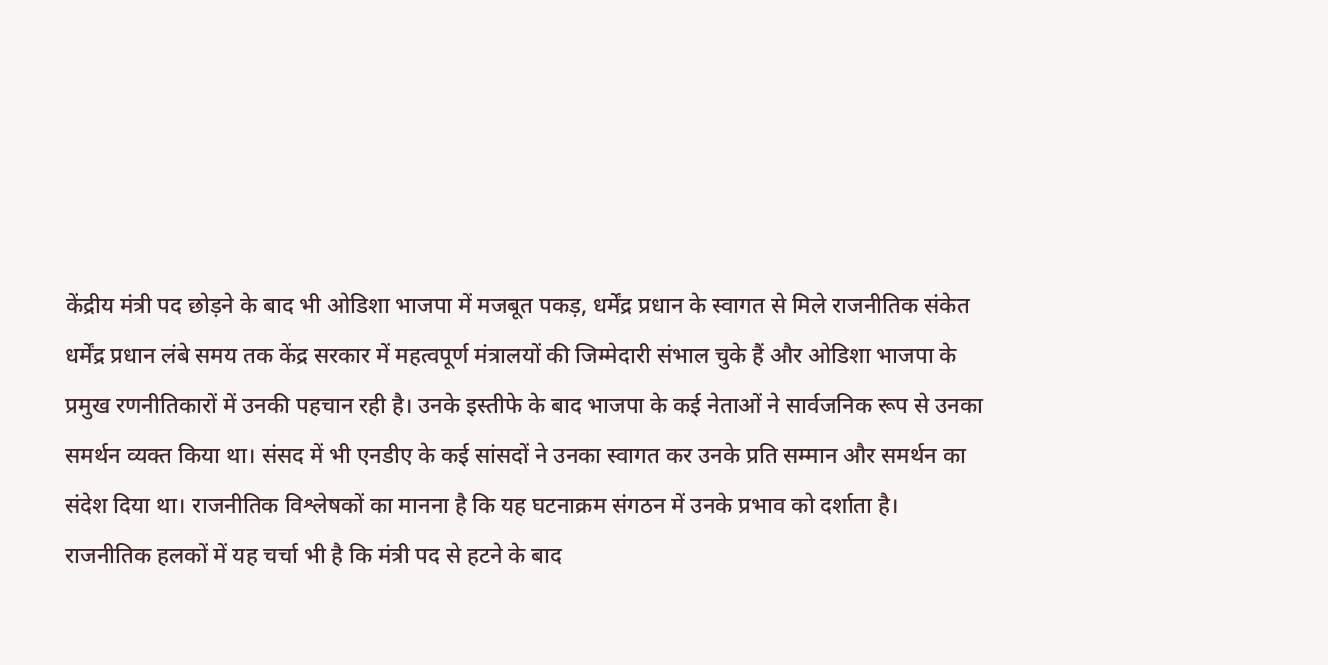केंद्रीय मंत्री पद छोड़ने के बाद भी ओडिशा भाजपा में मजबूत पकड़, धर्मेंद्र प्रधान के स्वागत से मिले राजनीतिक संकेत
धर्मेंद्र प्रधान लंबे समय तक केंद्र सरकार में महत्वपूर्ण मंत्रालयों की जिम्मेदारी संभाल चुके हैं और ओडिशा भाजपा के प्रमुख रणनीतिकारों में उनकी पहचान रही है। उनके इस्तीफे के बाद भाजपा के कई नेताओं ने सार्वजनिक रूप से उनका समर्थन व्यक्त किया था। संसद में भी एनडीए के कई सांसदों ने उनका स्वागत कर उनके प्रति सम्मान और समर्थन का संदेश दिया था। राजनीतिक विश्लेषकों का मानना है कि यह घटनाक्रम संगठन में उनके प्रभाव को दर्शाता है।
राजनीतिक हलकों में यह चर्चा भी है कि मंत्री पद से हटने के बाद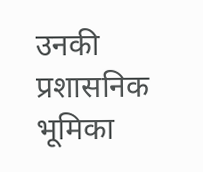उनकी प्रशासनिक भूमिका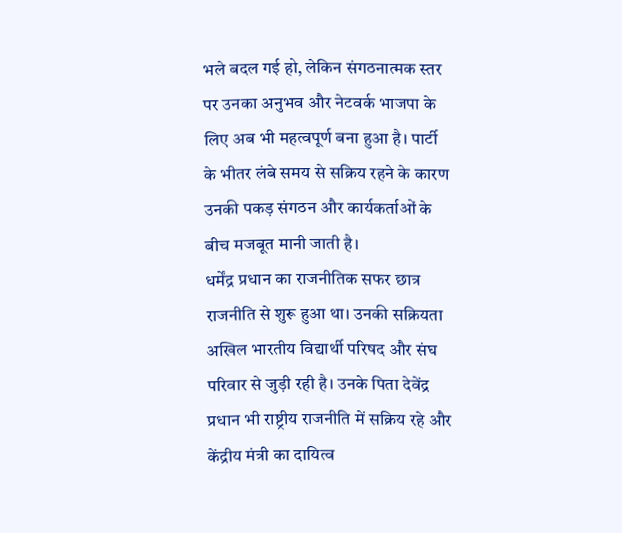भले बदल गई हो, लेकिन संगठनात्मक स्तर पर उनका अनुभव और नेटवर्क भाजपा के लिए अब भी महत्वपूर्ण बना हुआ है। पार्टी के भीतर लंबे समय से सक्रिय रहने के कारण उनकी पकड़ संगठन और कार्यकर्ताओं के बीच मजबूत मानी जाती है।
धर्मेंद्र प्रधान का राजनीतिक सफर छात्र राजनीति से शुरू हुआ था। उनकी सक्रियता अखिल भारतीय विद्यार्थी परिषद और संघ परिवार से जुड़ी रही है। उनके पिता देवेंद्र प्रधान भी राष्ट्रीय राजनीति में सक्रिय रहे और केंद्रीय मंत्री का दायित्व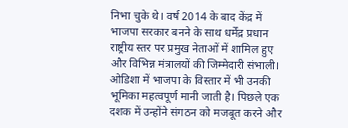निभा चुके थे। वर्ष 2014 के बाद केंद्र में भाजपा सरकार बनने के साथ धर्मेंद्र प्रधान राष्ट्रीय स्तर पर प्रमुख नेताओं में शामिल हुए और विभिन्न मंत्रालयों की जिम्मेदारी संभाली।
ओडिशा में भाजपा के विस्तार में भी उनकी भूमिका महत्वपूर्ण मानी जाती है। पिछले एक दशक में उन्होंने संगठन को मजबूत करने और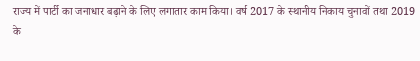राज्य में पार्टी का जनाधार बढ़ाने के लिए लगातार काम किया। वर्ष 2017 के स्थानीय निकाय चुनावों तथा 2019 के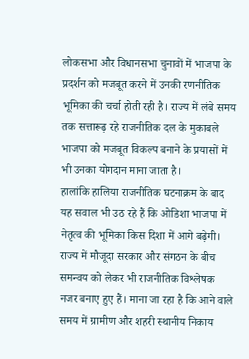लोकसभा और विधानसभा चुनावों में भाजपा के प्रदर्शन को मजबूत करने में उनकी रणनीतिक भूमिका की चर्चा होती रही है। राज्य में लंबे समय तक सत्तारूढ़ रहे राजनीतिक दल के मुकाबले भाजपा को मजबूत विकल्प बनाने के प्रयासों में भी उनका योगदान माना जाता है।
हालांकि हालिया राजनीतिक घटनाक्रम के बाद यह सवाल भी उठ रहे हैं कि ओडिशा भाजपा में नेतृत्व की भूमिका किस दिशा में आगे बढ़ेगी। राज्य में मौजूदा सरकार और संगठन के बीच समन्वय को लेकर भी राजनीतिक विश्लेषक नजर बनाए हुए हैं। माना जा रहा है कि आने वाले समय में ग्रामीण और शहरी स्थानीय निकाय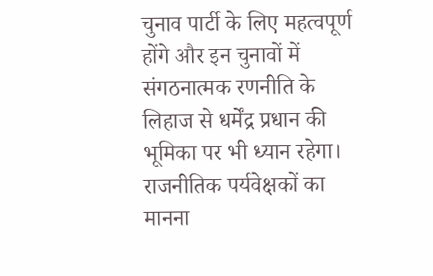चुनाव पार्टी के लिए महत्वपूर्ण होंगे और इन चुनावों में संगठनात्मक रणनीति के लिहाज से धर्मेंद्र प्रधान की भूमिका पर भी ध्यान रहेगा।
राजनीतिक पर्यवेक्षकों का मानना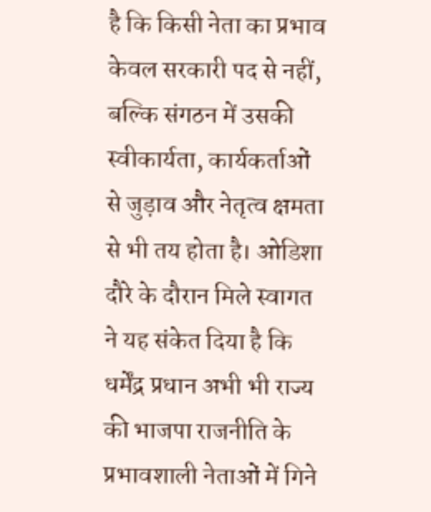है कि किसी नेता का प्रभाव केवल सरकारी पद से नहीं, बल्कि संगठन में उसकी स्वीकार्यता, कार्यकर्ताओं से जुड़ाव और नेतृत्व क्षमता से भी तय होता है। ओडिशा दौरे के दौरान मिले स्वागत ने यह संकेत दिया है कि धर्मेंद्र प्रधान अभी भी राज्य की भाजपा राजनीति के प्रभावशाली नेताओं में गिने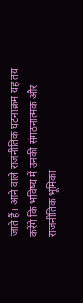जाते हैं। आने वाले राजनीतिक घटनाक्रम यह तय करेंगे कि भविष्य में उनकी संगठनात्मक और राजनीतिक भूमिका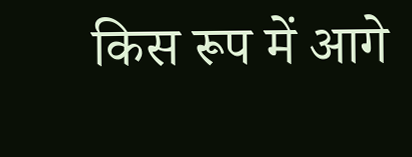किस रूप में आगे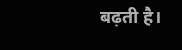बढ़ती है।